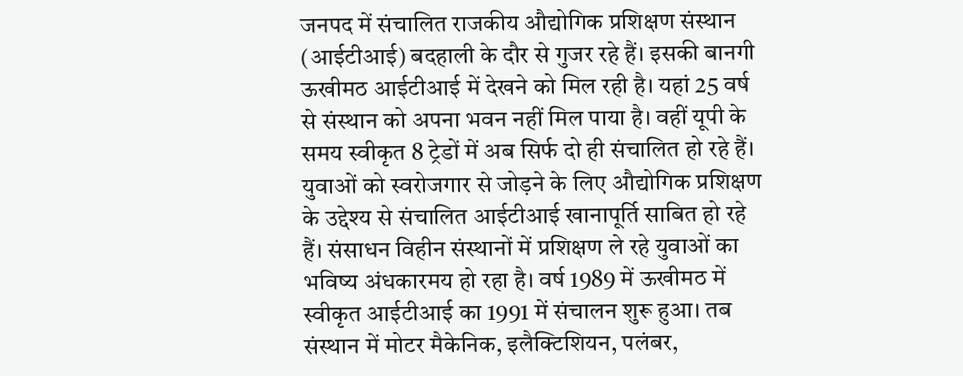जनपद में संचालित राजकीय औद्योगिक प्रशिक्षण संस्थान (आईटीआई) बदहाली के दौर से गुजर रहे हैं। इसकी बानगी ऊखीमठ आईटीआई में देखने को मिल रही है। यहां 25 वर्ष से संस्थान को अपना भवन नहीं मिल पाया है। वहीं यूपी के समय स्वीकृत 8 ट्रेडों में अब सिर्फ दो ही संचालित हो रहे हैं।
युवाओं को स्वरोजगार से जोड़ने के लिए औद्योगिक प्रशिक्षण के उद्देश्य से संचालित आईटीआई खानापूर्ति साबित हो रहे हैं। संसाधन विहीन संस्थानों में प्रशिक्षण ले रहे युवाओं का भविष्य अंधकारमय हो रहा है। वर्ष 1989 में ऊखीमठ में स्वीकृत आईटीआई का 1991 में संचालन शुरू हुआ। तब संस्थान में मोटर मैकेनिक, इलैक्टिशियन, पलंबर,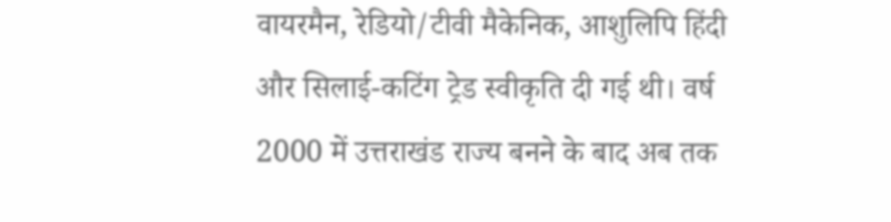वायरमैन, रेडियो/टीवी मैकेनिक, आशुलिपि हिंदी और सिलाई-कटिंग ट्रेड स्वीकृति दी गई थी। वर्ष 2000 में उत्तराखंड राज्य बनने के बाद अब तक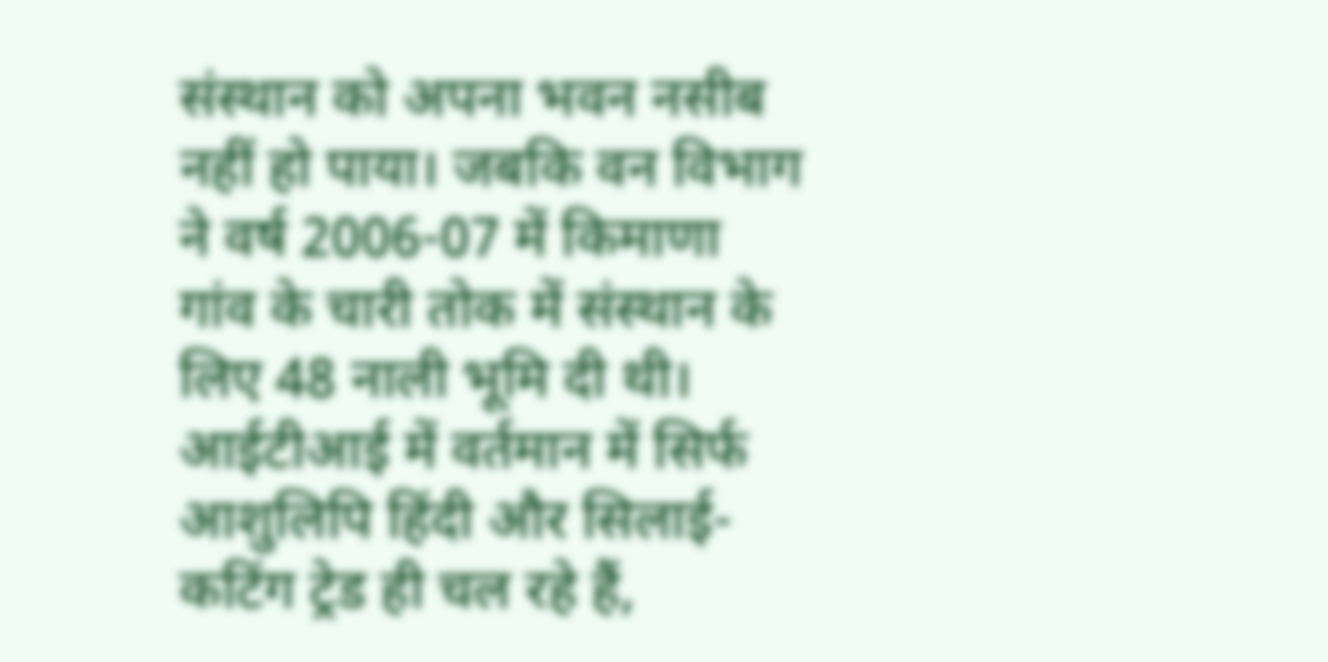संस्थान को अपना भवन नसीब नहीं हो पाया। जबकि वन विभाग ने वर्ष 2006-07 में किमाणा गांव के चारी तोक में संस्थान के लिए 48 नाली भूमि दी थी। आईटीआई में वर्तमान में सिर्फ आशुलिपि हिंदी और सिलाई-कटिंग ट्रेड ही चल रहे हैं,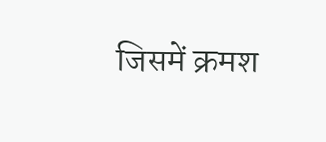जिसमें क्रमश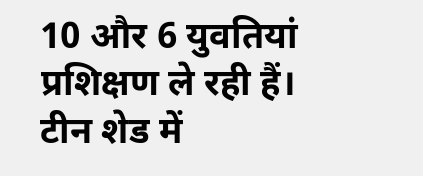10 और 6 युवतियां प्रशिक्षण ले रही हैं। टीन शेड में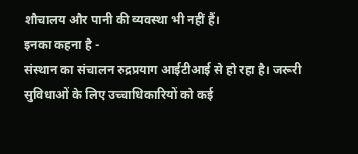शौचालय और पानी की व्यवस्था भी नहीं हैं।
इनका कहना है -
संस्थान का संचालन रुद्रप्रयाग आईटीआई से हो रहा है। जरूरी सुविधाओं के लिए उच्चाधिकारियों को कई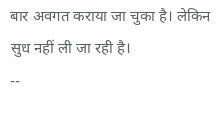बार अवगत कराया जा चुका है। लेकिन सुध नहीं ली जा रही है।
--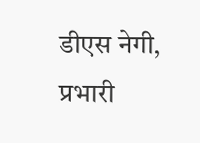डीएस नेगी, प्रभारी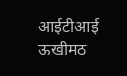आईटीआई ऊखीमठ